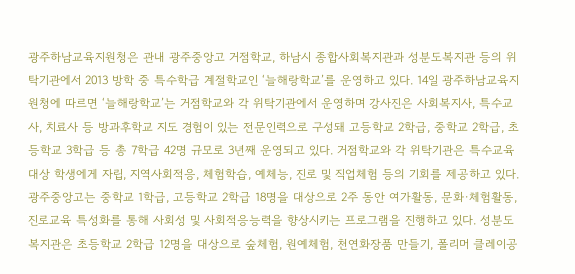광주하남교육지원청은 관내 광주중앙고 거점학교, 하남시 종합사회복지관과 성분도복지관 등의 위탁기관에서 2013 방학 중 특수학급 계절학교인 ‘늘해랑학교’를 운영하고 있다. 14일 광주하남교육지원청에 따르면 ‘늘해랑학교’는 거점학교와 각 위탁기관에서 운영하며 강사진은 사회복지사, 특수교사, 치료사 등 방과후학교 지도 경험이 있는 전문인력으로 구성돼 고등학교 2학급, 중학교 2학급, 초등학교 3학급 등 총 7학급 42명 규모로 3년째 운영되고 있다. 거점학교와 각 위탁기관은 특수교육 대상 학생에게 자립, 지역사회적응, 체험학습, 예체능, 진로 및 직업체험 등의 기회를 제공하고 있다. 광주중앙고는 중학교 1학급, 고등학교 2학급 18명을 대상으로 2주 동안 여가활동, 문화·체험활동, 진로교육 특성화를 통해 사회성 및 사회적응능력을 향상시키는 프로그램을 진행하고 있다. 성분도복지관은 초등학교 2학급 12명을 대상으로 숲체험, 원예체험, 천연화장품 만들기, 폴리머 클레이공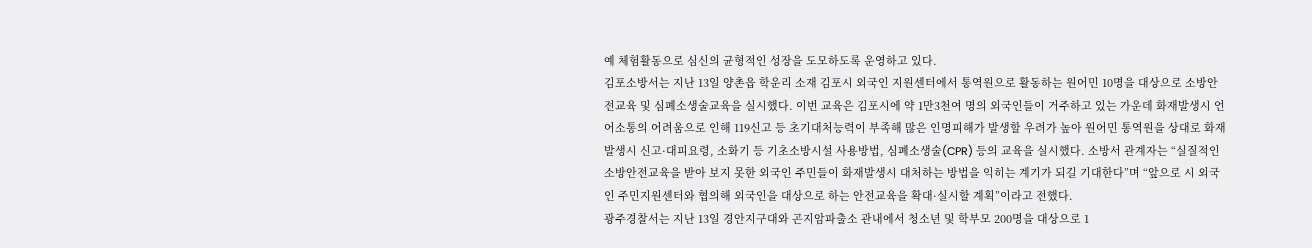예 체험활동으로 심신의 균형적인 성장을 도모하도록 운영하고 있다.
김포소방서는 지난 13일 양촌읍 학운리 소재 김포시 외국인 지원센터에서 통역원으로 활동하는 원어민 10명을 대상으로 소방안전교육 및 심폐소생술교육을 실시했다. 이번 교육은 김포시에 약 1만3천여 명의 외국인들이 거주하고 있는 가운데 화재발생시 언어소통의 어려움으로 인해 119신고 등 초기대처능력이 부족해 많은 인명피해가 발생할 우려가 높아 원어민 통역원을 상대로 화재발생시 신고·대피요령, 소화기 등 기초소방시설 사용방법, 심폐소생술(CPR) 등의 교육을 실시했다. 소방서 관계자는 “실질적인 소방안전교육을 받아 보지 못한 외국인 주민들이 화재발생시 대처하는 방법을 익히는 계기가 되길 기대한다”며 “앞으로 시 외국인 주민지원센터와 협의해 외국인을 대상으로 하는 안전교육을 확대·실시할 계획”이라고 전했다.
광주경찰서는 지난 13일 경안지구대와 곤지암파출소 관내에서 청소년 및 학부모 200명을 대상으로 1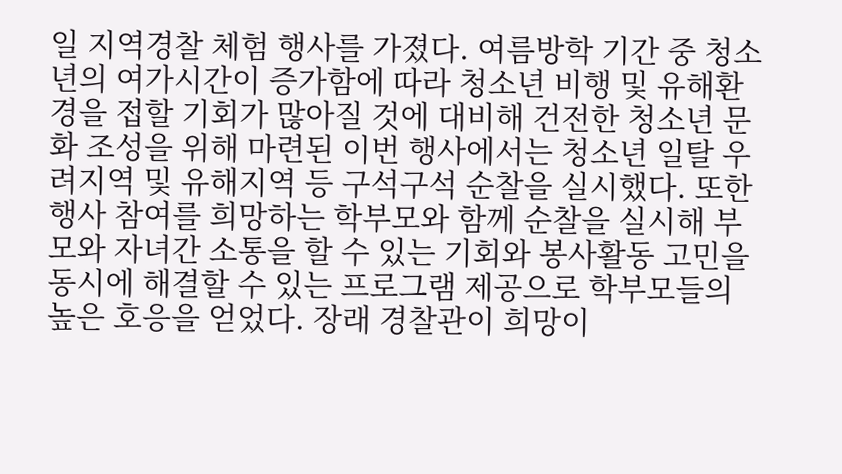일 지역경찰 체험 행사를 가졌다. 여름방학 기간 중 청소년의 여가시간이 증가함에 따라 청소년 비행 및 유해환경을 접할 기회가 많아질 것에 대비해 건전한 청소년 문화 조성을 위해 마련된 이번 행사에서는 청소년 일탈 우려지역 및 유해지역 등 구석구석 순찰을 실시했다. 또한 행사 참여를 희망하는 학부모와 함께 순찰을 실시해 부모와 자녀간 소통을 할 수 있는 기회와 봉사활동 고민을 동시에 해결할 수 있는 프로그램 제공으로 학부모들의 높은 호응을 얻었다. 장래 경찰관이 희망이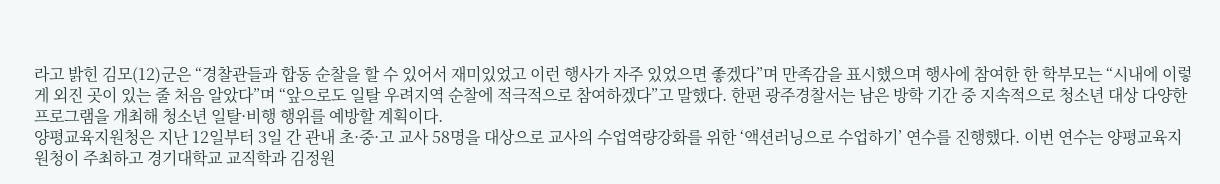라고 밝힌 김모(12)군은 “경찰관들과 합동 순찰을 할 수 있어서 재미있었고 이런 행사가 자주 있었으면 좋겠다”며 만족감을 표시했으며 행사에 참여한 한 학부모는 “시내에 이렇게 외진 곳이 있는 줄 처음 알았다”며 “앞으로도 일탈 우려지역 순찰에 적극적으로 참여하겠다”고 말했다. 한편 광주경찰서는 남은 방학 기간 중 지속적으로 청소년 대상 다양한 프로그램을 개최해 청소년 일탈·비행 행위를 예방할 계획이다.
양평교육지원청은 지난 12일부터 3일 간 관내 초·중·고 교사 58명을 대상으로 교사의 수업역량강화를 위한 ‘액션러닝으로 수업하기’ 연수를 진행했다. 이번 연수는 양평교육지원청이 주최하고 경기대학교 교직학과 김정원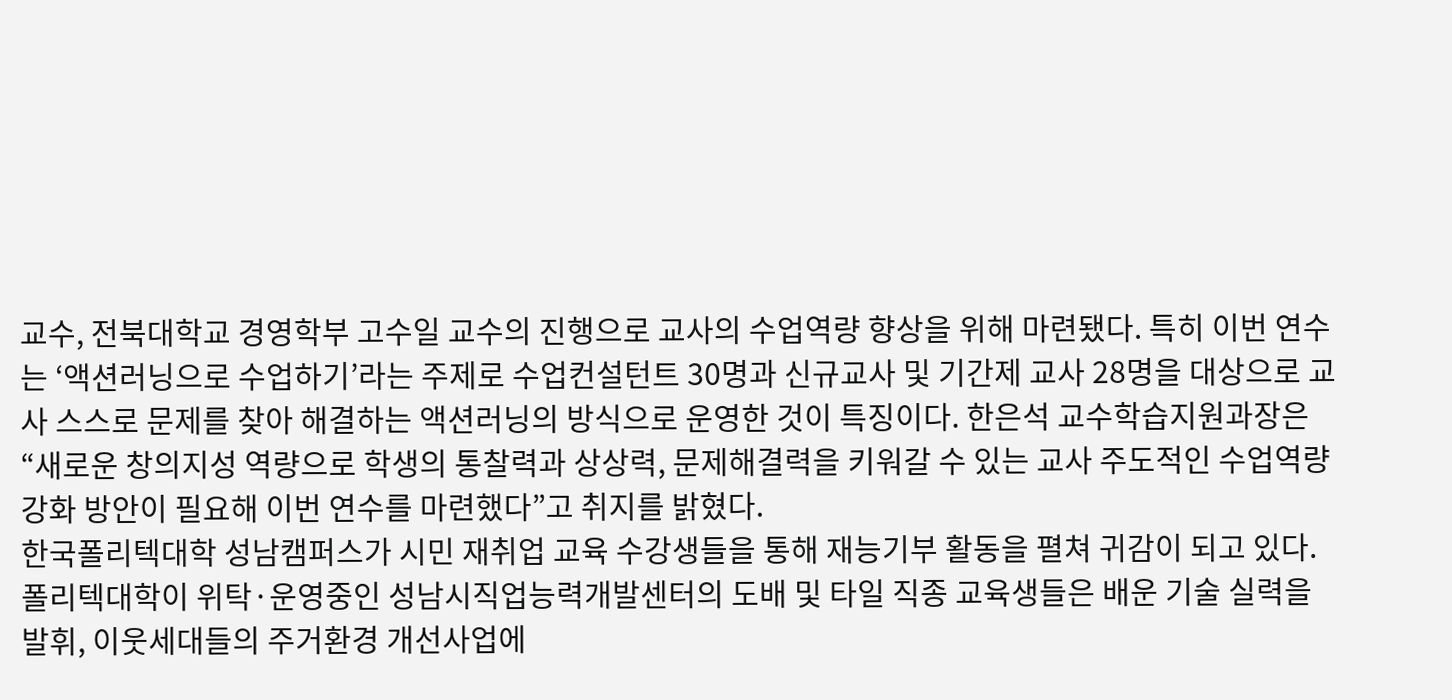교수, 전북대학교 경영학부 고수일 교수의 진행으로 교사의 수업역량 향상을 위해 마련됐다. 특히 이번 연수는 ‘액션러닝으로 수업하기’라는 주제로 수업컨설턴트 30명과 신규교사 및 기간제 교사 28명을 대상으로 교사 스스로 문제를 찾아 해결하는 액션러닝의 방식으로 운영한 것이 특징이다. 한은석 교수학습지원과장은 “새로운 창의지성 역량으로 학생의 통찰력과 상상력, 문제해결력을 키워갈 수 있는 교사 주도적인 수업역량 강화 방안이 필요해 이번 연수를 마련했다”고 취지를 밝혔다.
한국폴리텍대학 성남캠퍼스가 시민 재취업 교육 수강생들을 통해 재능기부 활동을 펼쳐 귀감이 되고 있다. 폴리텍대학이 위탁·운영중인 성남시직업능력개발센터의 도배 및 타일 직종 교육생들은 배운 기술 실력을 발휘, 이웃세대들의 주거환경 개선사업에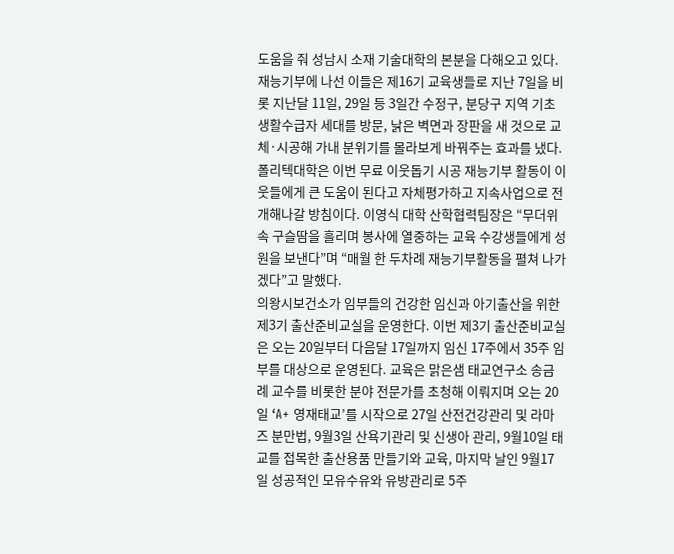도움을 줘 성남시 소재 기술대학의 본분을 다해오고 있다. 재능기부에 나선 이들은 제16기 교육생들로 지난 7일을 비롯 지난달 11일, 29일 등 3일간 수정구, 분당구 지역 기초생활수급자 세대를 방문, 낡은 벽면과 장판을 새 것으로 교체·시공해 가내 분위기를 몰라보게 바꿔주는 효과를 냈다. 폴리텍대학은 이번 무료 이웃돕기 시공 재능기부 활동이 이웃들에게 큰 도움이 된다고 자체평가하고 지속사업으로 전개해나갈 방침이다. 이영식 대학 산학협력팀장은 “무더위 속 구슬땀을 흘리며 봉사에 열중하는 교육 수강생들에게 성원을 보낸다”며 “매월 한 두차례 재능기부활동을 펼쳐 나가겠다”고 말했다.
의왕시보건소가 임부들의 건강한 임신과 아기출산을 위한 제3기 출산준비교실을 운영한다. 이번 제3기 출산준비교실은 오는 20일부터 다음달 17일까지 임신 17주에서 35주 임부를 대상으로 운영된다. 교육은 맑은샘 태교연구소 송금례 교수를 비롯한 분야 전문가를 초청해 이뤄지며 오는 20일 ‘A+ 영재태교’를 시작으로 27일 산전건강관리 및 라마즈 분만법, 9월3일 산욕기관리 및 신생아 관리, 9월10일 태교를 접목한 출산용품 만들기와 교육, 마지막 날인 9월17일 성공적인 모유수유와 유방관리로 5주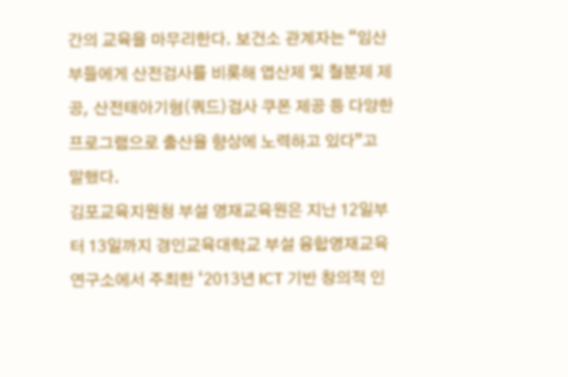간의 교육을 마무리한다. 보건소 관계자는 “임산부들에게 산전검사를 비롯해 엽산제 및 철분제 제공, 산전태아기형(쿼드)검사 쿠폰 제공 등 다양한 프로그램으로 출산율 향상에 노력하고 있다”고 말했다.
김포교육지원청 부설 영재교육원은 지난 12일부터 13일까지 경인교육대학교 부설 융합영재교육연구소에서 주최한 ‘2013년 ICT 기반 창의적 인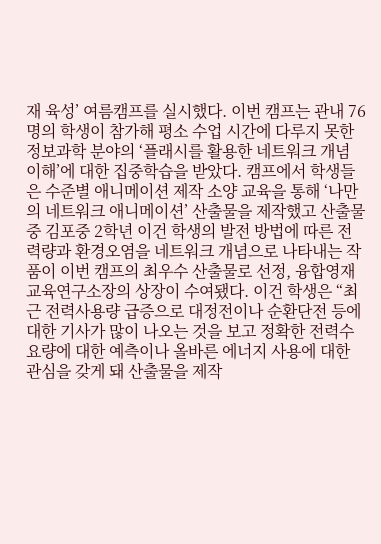재 육성’ 여름캠프를 실시했다. 이번 캠프는 관내 76명의 학생이 참가해 평소 수업 시간에 다루지 못한 정보과학 분야의 ‘플래시를 활용한 네트워크 개념 이해’에 대한 집중학습을 받았다. 캠프에서 학생들은 수준별 애니메이션 제작 소양 교육을 통해 ‘나만의 네트워크 애니메이션’ 산출물을 제작했고 산출물 중 김포중 2학년 이건 학생의 발전 방법에 따른 전력량과 환경오염을 네트워크 개념으로 나타내는 작품이 이번 캠프의 최우수 산출물로 선정, 융합영재교육연구소장의 상장이 수여됐다. 이건 학생은 “최근 전력사용량 급증으로 대정전이나 순환단전 등에 대한 기사가 많이 나오는 것을 보고 정확한 전력수요량에 대한 예측이나 올바른 에너지 사용에 대한 관심을 갖게 돼 산출물을 제작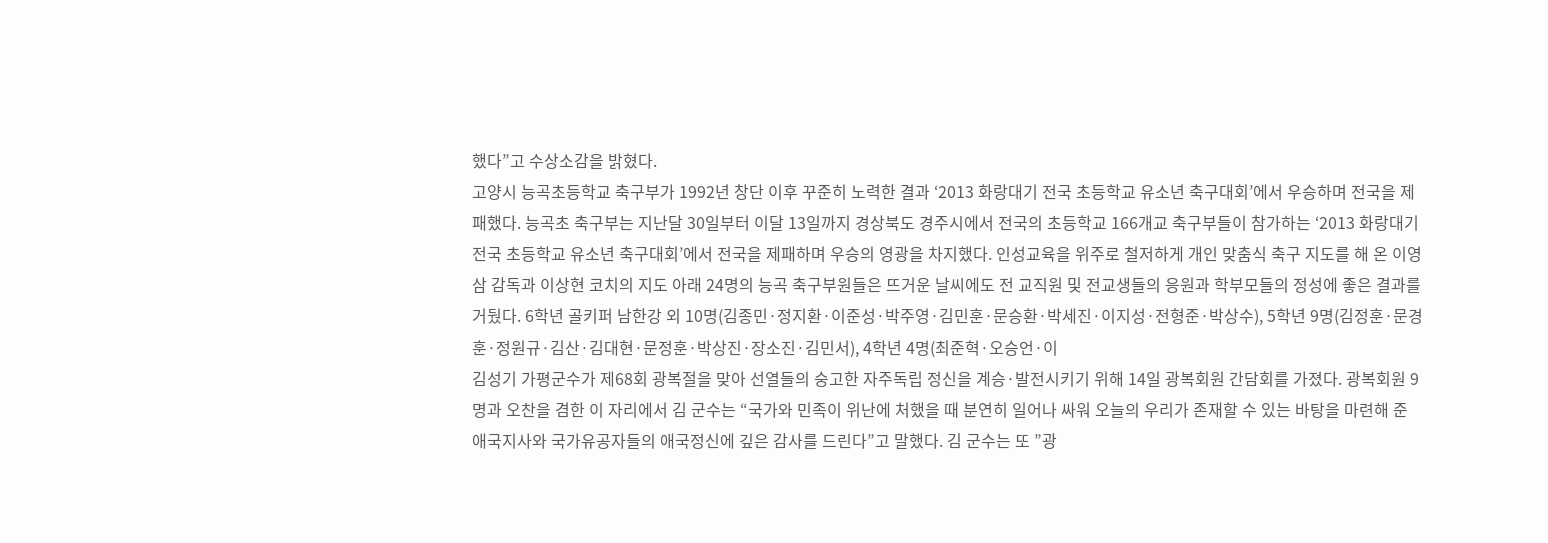했다”고 수상소감을 밝혔다.
고양시 능곡초등학교 축구부가 1992년 창단 이후 꾸준히 노력한 결과 ‘2013 화랑대기 전국 초등학교 유소년 축구대회’에서 우승하며 전국을 제패했다. 능곡초 축구부는 지난달 30일부터 이달 13일까지 경상북도 경주시에서 전국의 초등학교 166개교 축구부들이 참가하는 ‘2013 화랑대기 전국 초등학교 유소년 축구대회’에서 전국을 제패하며 우승의 영광을 차지했다. 인성교육을 위주로 철저하게 개인 맞춤식 축구 지도를 해 온 이영삼 감독과 이상현 코치의 지도 아래 24명의 능곡 축구부원들은 뜨거운 날씨에도 전 교직원 및 전교생들의 응원과 학부모들의 정성에 좋은 결과를 거뒀다. 6학년 골키퍼 남한강 외 10명(김종민·정지환·이준성·박주영·김민훈·문승환·박세진·이지성·전형준·박상수), 5학년 9명(김정훈·문경훈·정원규·김산·김대현·문정훈·박상진·장소진·김민서), 4학년 4명(최준혁·오승언·이
김성기 가평군수가 제68회 광복절을 맞아 선열들의 숭고한 자주독립 정신을 계승·발전시키기 위해 14일 광복회원 간담회를 가졌다. 광복회원 9명과 오찬을 겸한 이 자리에서 김 군수는 “국가와 민족이 위난에 처했을 때 분연히 일어나 싸워 오늘의 우리가 존재할 수 있는 바탕을 마련해 준 애국지사와 국가유공자들의 애국정신에 깊은 감사를 드린다”고 말했다. 김 군수는 또 ”광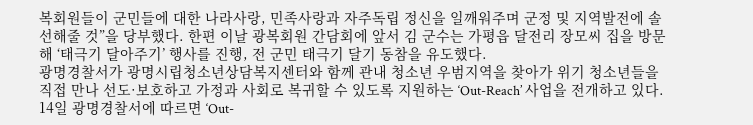복회원들이 군민들에 대한 나라사랑, 민족사랑과 자주독립 정신을 일깨워주며 군정 및 지역발전에 솔선해줄 것”을 당부했다. 한편 이날 광복회원 간담회에 앞서 김 군수는 가평읍 달전리 장모씨 집을 방문해 ‘태극기 달아주기’ 행사를 진행, 전 군민 태극기 달기 동참을 유도했다.
광명경찰서가 광명시립청소년상담복지센터와 함께 관내 청소년 우범지역을 찾아가 위기 청소년들을 직접 만나 선도·보호하고 가정과 사회로 복귀할 수 있도록 지원하는 ‘Out-Reach’ 사업을 전개하고 있다. 14일 광명경찰서에 따르면 ‘Out-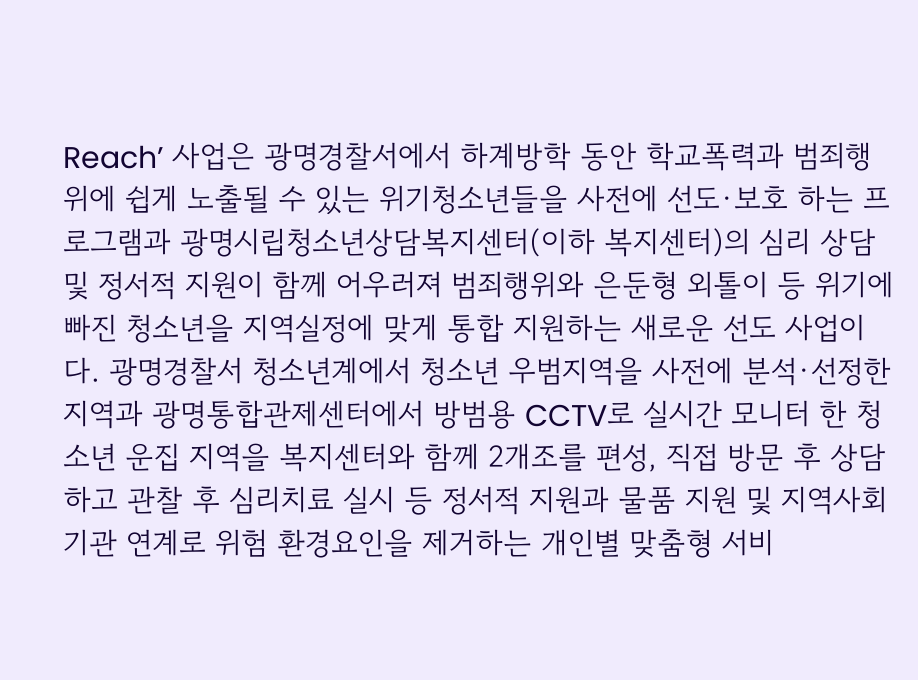Reach’ 사업은 광명경찰서에서 하계방학 동안 학교폭력과 범죄행위에 쉽게 노출될 수 있는 위기청소년들을 사전에 선도·보호 하는 프로그램과 광명시립청소년상담복지센터(이하 복지센터)의 심리 상담 및 정서적 지원이 함께 어우러져 범죄행위와 은둔형 외톨이 등 위기에 빠진 청소년을 지역실정에 맞게 통합 지원하는 새로운 선도 사업이다. 광명경찰서 청소년계에서 청소년 우범지역을 사전에 분석·선정한 지역과 광명통합관제센터에서 방범용 CCTV로 실시간 모니터 한 청소년 운집 지역을 복지센터와 함께 2개조를 편성, 직접 방문 후 상담하고 관찰 후 심리치료 실시 등 정서적 지원과 물품 지원 및 지역사회기관 연계로 위험 환경요인을 제거하는 개인별 맞춤형 서비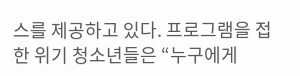스를 제공하고 있다. 프로그램을 접한 위기 청소년들은 “누구에게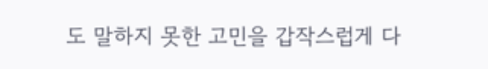도 말하지 못한 고민을 갑작스럽게 다